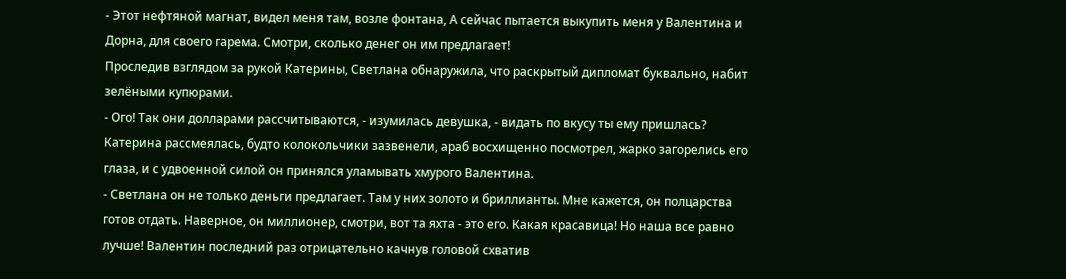- Этот нефтяной магнат, видел меня там, возле фонтана, А сейчас пытается выкупить меня у Валентина и Дорна, для своего гарема. Смотри, сколько денег он им предлагает!
Проследив взглядом за рукой Катерины, Светлана обнаружила, что раскрытый дипломат буквально, набит зелёными купюрами.
- Ого! Так они долларами рассчитываются, - изумилась девушка, - видать по вкусу ты ему пришлась?
Катерина рассмеялась, будто колокольчики зазвенели, араб восхищенно посмотрел, жарко загорелись его глаза, и с удвоенной силой он принялся уламывать хмурого Валентина.
- Светлана он не только деньги предлагает. Там у них золото и бриллианты. Мне кажется, он полцарства готов отдать. Наверное, он миллионер, смотри, вот та яхта - это его. Какая красавица! Но наша все равно лучше! Валентин последний раз отрицательно качнув головой схватив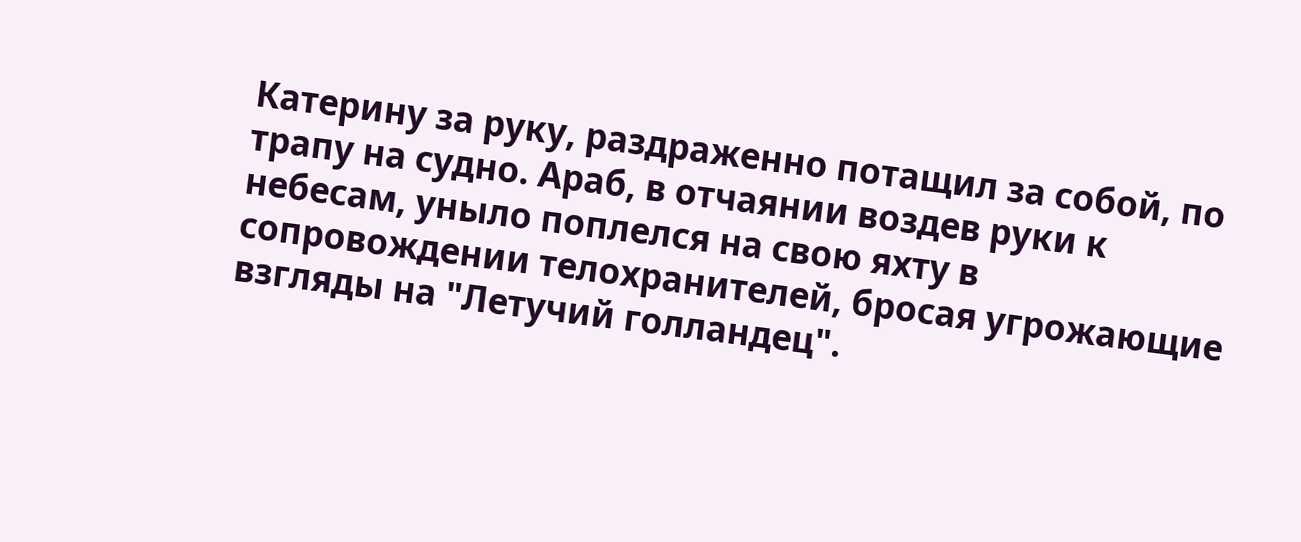Катерину за руку, раздраженно потащил за собой, по трапу на судно. Араб, в отчаянии воздев руки к небесам, уныло поплелся на свою яхту в сопровождении телохранителей, бросая угрожающие взгляды на "Летучий голландец".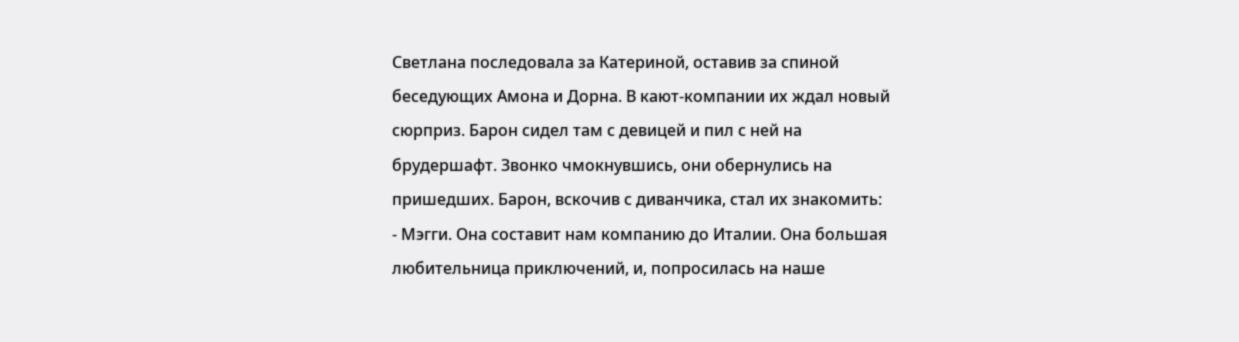Светлана последовала за Катериной, оставив за спиной беседующих Амона и Дорна. В кают-компании их ждал новый сюрприз. Барон сидел там с девицей и пил с ней на брудершафт. Звонко чмокнувшись, они обернулись на пришедших. Барон, вскочив с диванчика, стал их знакомить:
- Мэгги. Она составит нам компанию до Италии. Она большая любительница приключений, и, попросилась на наше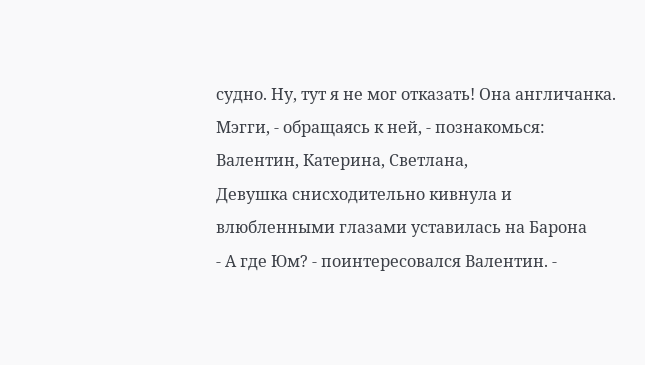судно. Ну, тут я не мог отказать! Она англичанка. Мэгги, - обращаясь к ней, - познакомься: Валентин, Катерина, Светлана,
Девушка снисходительно кивнула и влюбленными глазами уставилась на Барона
- А где Юм? - поинтересовался Валентин. -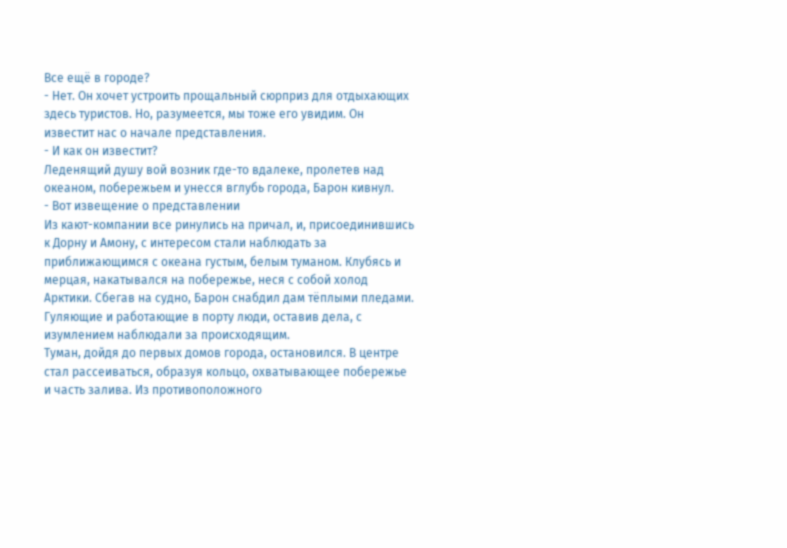Все ещё в городе?
- Нет. Он хочет устроить прощальный сюрприз для отдыхающих здесь туристов. Но, разумеется, мы тоже его увидим. Он известит нас о начале представления.
- И как он известит?
Леденящий душу вой возник где-то вдалеке, пролетев над океаном, побережьем и унесся вглубь города, Барон кивнул.
- Вот извещение о представлении
Из кают-компании все ринулись на причал, и, присоединившись к Дорну и Амону, с интересом стали наблюдать за приближающимся с океана густым, белым туманом. Клубясь и мерцая, накатывался на побережье, неся с собой холод Арктики. Сбегав на судно, Барон снабдил дам тёплыми пледами. Гуляющие и работающие в порту люди, оставив дела, с изумлением наблюдали за происходящим.
Туман, дойдя до первых домов города, остановился. В центре стал рассеиваться, образуя кольцо, охватывающее побережье и часть залива. Из противоположного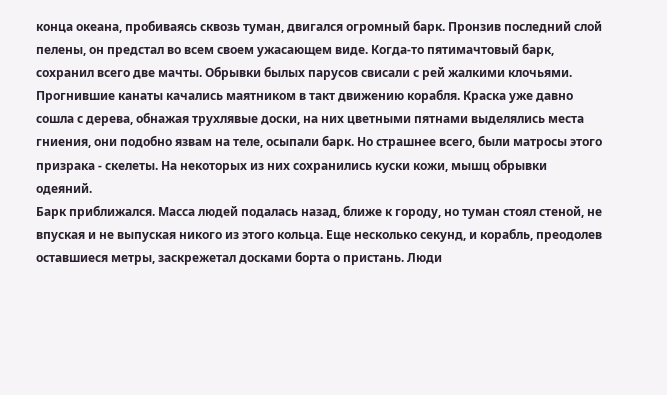конца океана, пробиваясь сквозь туман, двигался огромный барк. Пронзив последний слой пелены, он предстал во всем своем ужасающем виде. Когда-то пятимачтовый барк, сохранил всего две мачты. Обрывки былых парусов свисали с рей жалкими клочьями. Прогнившие канаты качались маятником в такт движению корабля. Краска уже давно сошла с дерева, обнажая трухлявые доски, на них цветными пятнами выделялись места гниения, они подобно язвам на теле, осыпали барк. Но страшнее всего, были матросы этого призрака - скелеты. На некоторых из них сохранились куски кожи, мышц обрывки одеяний.
Барк приближался. Масса людей подалась назад, ближе к городу, но туман стоял стеной, не впуская и не выпуская никого из этого кольца. Еще несколько секунд, и корабль, преодолев оставшиеся метры, заскрежетал досками борта о пристань. Люди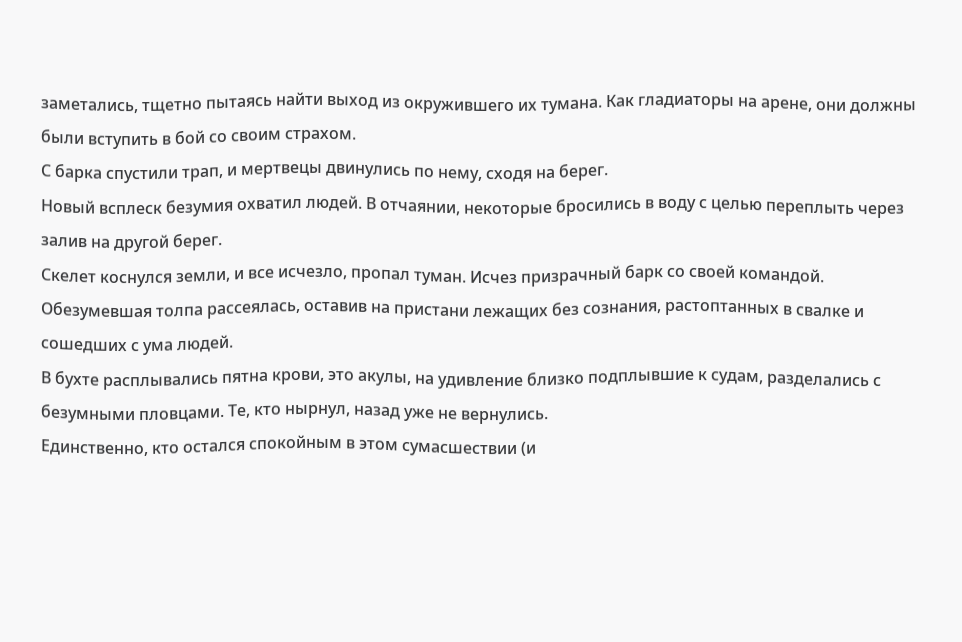заметались, тщетно пытаясь найти выход из окружившего их тумана. Как гладиаторы на арене, они должны были вступить в бой со своим страхом.
С барка спустили трап, и мертвецы двинулись по нему, сходя на берег.
Новый всплеск безумия охватил людей. В отчаянии, некоторые бросились в воду с целью переплыть через залив на другой берег.
Скелет коснулся земли, и все исчезло, пропал туман. Исчез призрачный барк со своей командой. Обезумевшая толпа рассеялась, оставив на пристани лежащих без сознания, растоптанных в свалке и сошедших с ума людей.
В бухте расплывались пятна крови, это акулы, на удивление близко подплывшие к судам, разделались с безумными пловцами. Те, кто нырнул, назад уже не вернулись.
Единственно, кто остался спокойным в этом сумасшествии (и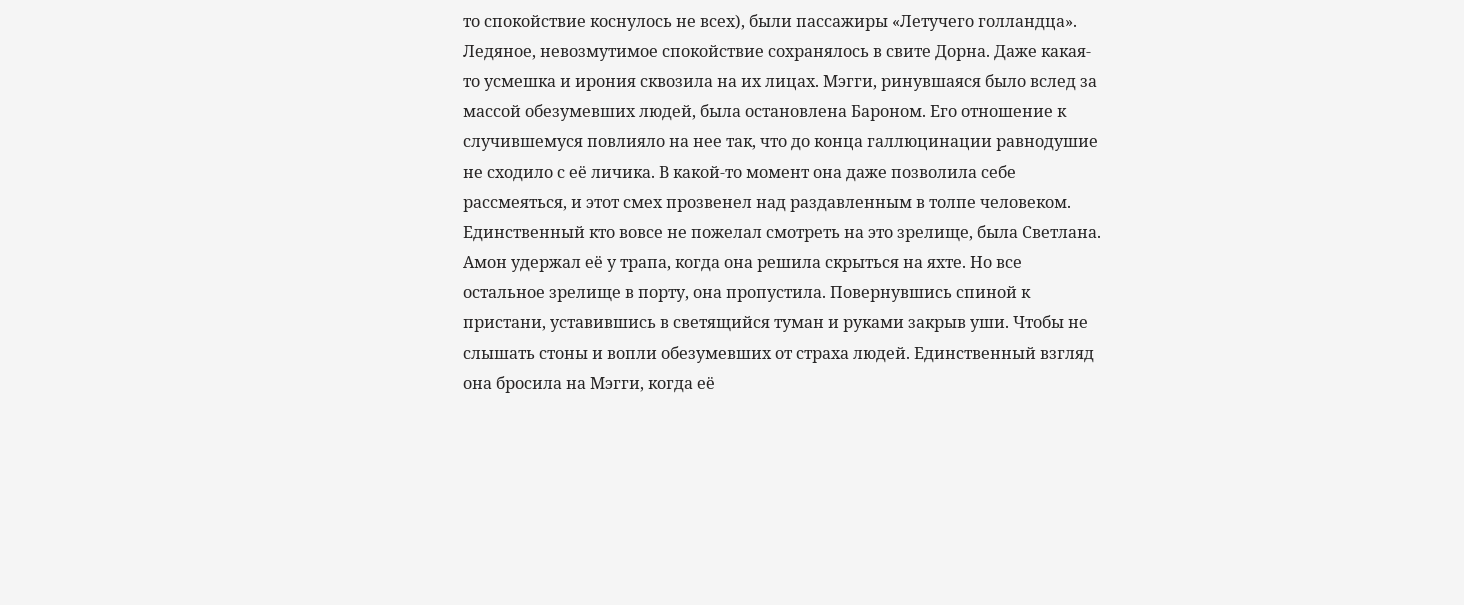то спокойствие коснулось не всех), были пассажиры «Летучего голландца». Ледяное, невозмутимое спокойствие сохранялось в свите Дорна. Даже какая-то усмешка и ирония сквозила на их лицах. Мэгги, ринувшаяся было вслед за массой обезумевших людей, была остановлена Бароном. Его отношение к случившемуся повлияло на нее так, что до конца галлюцинации равнодушие не сходило с её личика. В какой-то момент она даже позволила себе рассмеяться, и этот смех прозвенел над раздавленным в толпе человеком. Единственный кто вовсе не пожелал смотреть на это зрелище, была Светлана. Амон удержал её у трапа, когда она решила скрыться на яхте. Но все остальное зрелище в порту, она пропустила. Повернувшись спиной к пристани, уставившись в светящийся туман и руками закрыв уши. Чтобы не слышать стоны и вопли обезумевших от страха людей. Единственный взгляд она бросила на Мэгги, когда её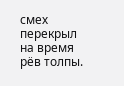смех перекрыл на время рёв толпы.